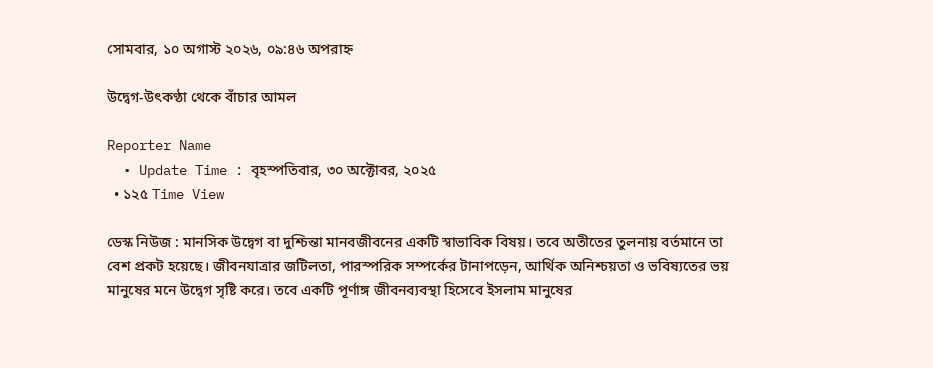সোমবার, ১০ অগাস্ট ২০২৬, ০৯:৪৬ অপরাহ্ন

উদ্বেগ-উৎকণ্ঠা থেকে বাঁচার আমল

Reporter Name
  • Update Time : বৃহস্পতিবার, ৩০ অক্টোবর, ২০২৫
  • ১২৫ Time View

ডেস্ক নিউজ : মানসিক উদ্বেগ বা দুশ্চিন্তা মানবজীবনের একটি স্বাভাবিক বিষয়। তবে অতীতের তুলনায় বর্তমানে তা বেশ প্রকট হয়েছে। জীবনযাত্রার জটিলতা, পারস্পরিক সম্পর্কের টানাপড়েন, আর্থিক অনিশ্চয়তা ও ভবিষ্যতের ভয় মানুষের মনে উদ্বেগ সৃষ্টি করে। তবে একটি পূর্ণাঙ্গ জীবনব্যবস্থা হিসেবে ইসলাম মানুষের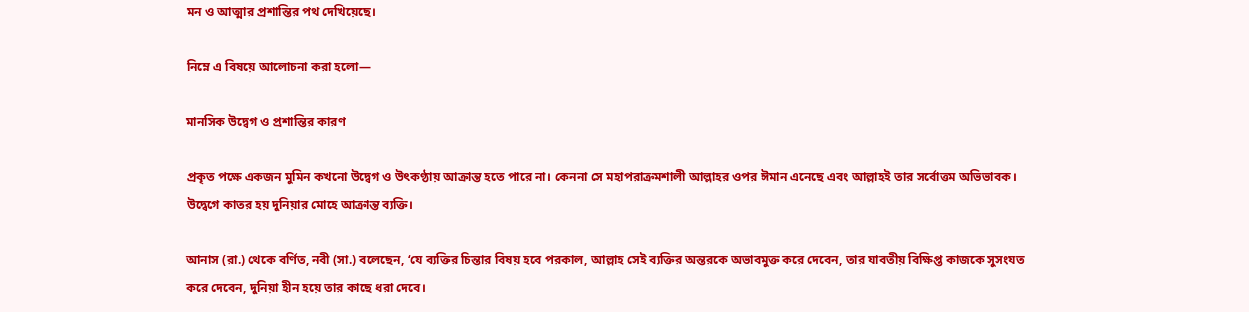মন ও আত্মার প্রশান্তির পথ দেখিয়েছে।

নিম্নে এ বিষয়ে আলোচনা করা হলো—

মানসিক উদ্বেগ ও প্রশান্তির কারণ

প্রকৃত পক্ষে একজন মুমিন কখনো উদ্বেগ ও উৎকণ্ঠায় আক্রান্ত হতে পারে না। কেননা সে মহাপরাক্রমশালী আল্লাহর ওপর ঈমান এনেছে এবং আল্লাহই তার সর্বোত্তম অভিভাবক। উদ্বেগে কাতর হয় দুনিয়ার মোহে আক্রান্ত ব্যক্তি।

আনাস (রা.) থেকে বর্ণিত, নবী (সা.) বলেছেন, ‘যে ব্যক্তির চিন্তার বিষয় হবে পরকাল, আল্লাহ সেই ব্যক্তির অন্তরকে অভাবমুক্ত করে দেবেন, তার যাবতীয় বিক্ষিপ্ত কাজকে সুসংযত করে দেবেন, দুনিয়া হীন হয়ে তার কাছে ধরা দেবে।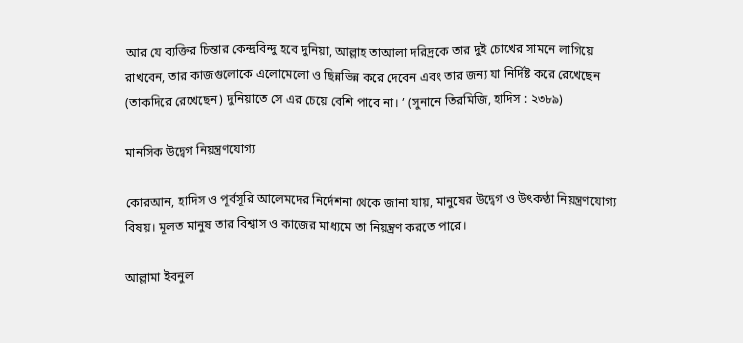আর যে ব্যক্তির চিন্তার কেন্দ্রবিন্দু হবে দুনিয়া, আল্লাহ তাআলা দরিদ্রকে তার দুই চোখের সামনে লাগিয়ে রাখবেন, তার কাজগুলোকে এলোমেলো ও ছিন্নভিন্ন করে দেবেন এবং তার জন্য যা নির্দিষ্ট করে রেখেছেন (তাকদিরে রেখেছেন) দুনিয়াতে সে এর চেয়ে বেশি পাবে না। ’ (সুনানে তিরমিজি, হাদিস : ২৩৮৯)

মানসিক উদ্বেগ নিয়ন্ত্রণযোগ্য

কোরআন, হাদিস ও পূর্বসূরি আলেমদের নির্দেশনা থেকে জানা যায়, মানুষের উদ্বেগ ও উৎকণ্ঠা নিয়ন্ত্রণযোগ্য বিষয়। মূলত মানুষ তার বিশ্বাস ও কাজের মাধ্যমে তা নিয়ন্ত্রণ করতে পারে।

আল্লামা ইবনুল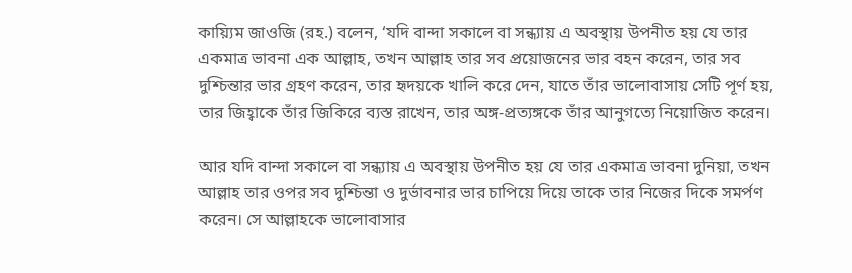কায়্যিম জাওজি (রহ.) বলেন, ‘যদি বান্দা সকালে বা সন্ধ্যায় এ অবস্থায় উপনীত হয় যে তার একমাত্র ভাবনা এক আল্লাহ, তখন আল্লাহ তার সব প্রয়োজনের ভার বহন করেন, তার সব দুশ্চিন্তার ভার গ্রহণ করেন, তার হৃদয়কে খালি করে দেন, যাতে তাঁর ভালোবাসায় সেটি পূর্ণ হয়, তার জিহ্বাকে তাঁর জিকিরে ব্যস্ত রাখেন, তার অঙ্গ-প্রত্যঙ্গকে তাঁর আনুগত্যে নিয়োজিত করেন।

আর যদি বান্দা সকালে বা সন্ধ্যায় এ অবস্থায় উপনীত হয় যে তার একমাত্র ভাবনা দুনিয়া, তখন আল্লাহ তার ওপর সব দুশ্চিন্তা ও দুর্ভাবনার ভার চাপিয়ে দিয়ে তাকে তার নিজের দিকে সমর্পণ করেন। সে আল্লাহকে ভালোবাসার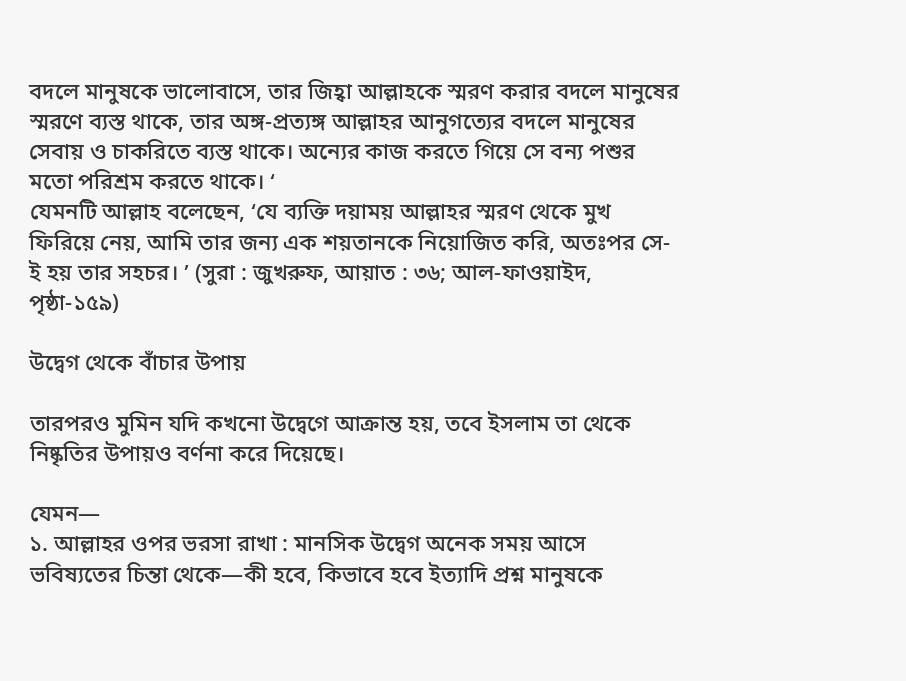বদলে মানুষকে ভালোবাসে, তার জিহ্বা আল্লাহকে স্মরণ করার বদলে মানুষের স্মরণে ব্যস্ত থাকে, তার অঙ্গ-প্রত্যঙ্গ আল্লাহর আনুগত্যের বদলে মানুষের সেবায় ও চাকরিতে ব্যস্ত থাকে। অন্যের কাজ করতে গিয়ে সে বন্য পশুর মতো পরিশ্রম করতে থাকে। ‘
যেমনটি আল্লাহ বলেছেন, ‘যে ব্যক্তি দয়াময় আল্লাহর স্মরণ থেকে মুখ ফিরিয়ে নেয়, আমি তার জন্য এক শয়তানকে নিয়োজিত করি, অতঃপর সে-ই হয় তার সহচর। ’ (সুরা : জুখরুফ, আয়াত : ৩৬; আল-ফাওয়াইদ, পৃষ্ঠা-১৫৯)

উদ্বেগ থেকে বাঁচার উপায়

তারপরও মুমিন যদি কখনো উদ্বেগে আক্রান্ত হয়, তবে ইসলাম তা থেকে নিষ্কৃতির উপায়ও বর্ণনা করে দিয়েছে।

যেমন—
১. আল্লাহর ওপর ভরসা রাখা : মানসিক উদ্বেগ অনেক সময় আসে ভবিষ্যতের চিন্তা থেকে—কী হবে, কিভাবে হবে ইত্যাদি প্রশ্ন মানুষকে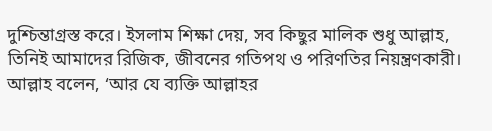দুশ্চিন্তাগ্রস্ত করে। ইসলাম শিক্ষা দেয়, সব কিছুর মালিক শুধু আল্লাহ, তিনিই আমাদের রিজিক, জীবনের গতিপথ ও পরিণতির নিয়ন্ত্রণকারী। আল্লাহ বলেন, ‘আর যে ব্যক্তি আল্লাহর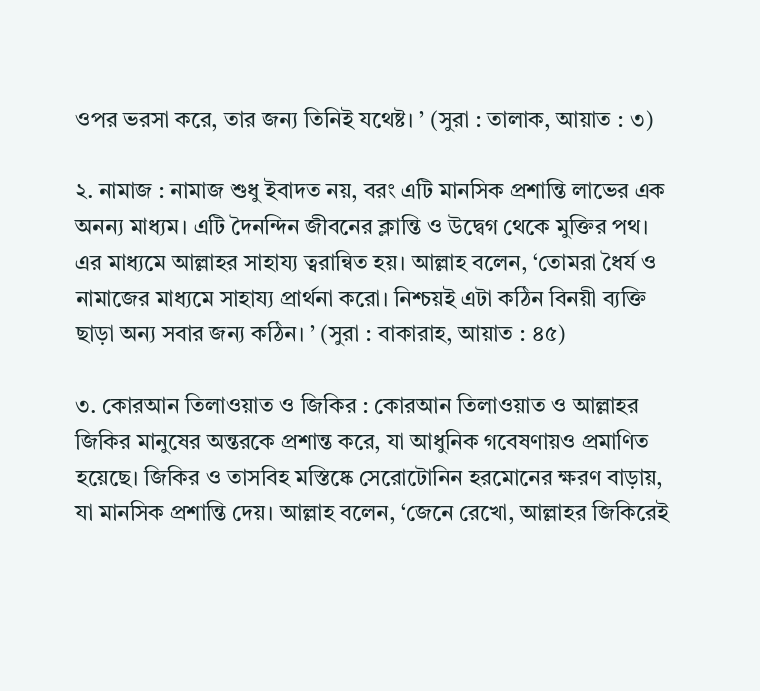ওপর ভরসা করে, তার জন্য তিনিই যথেষ্ট। ’ (সুরা : তালাক, আয়াত : ৩)

২. নামাজ : নামাজ শুধু ইবাদত নয়, বরং এটি মানসিক প্রশান্তি লাভের এক অনন্য মাধ্যম। এটি দৈনন্দিন জীবনের ক্লান্তি ও উদ্বেগ থেকে মুক্তির পথ। এর মাধ্যমে আল্লাহর সাহায্য ত্বরান্বিত হয়। আল্লাহ বলেন, ‘তোমরা ধৈর্য ও নামাজের মাধ্যমে সাহায্য প্রার্থনা করো। নিশ্চয়ই এটা কঠিন বিনয়ী ব্যক্তি ছাড়া অন্য সবার জন্য কঠিন। ’ (সুরা : বাকারাহ, আয়াত : ৪৫)

৩. কোরআন তিলাওয়াত ও জিকির : কোরআন তিলাওয়াত ও আল্লাহর জিকির মানুষের অন্তরকে প্রশান্ত করে, যা আধুনিক গবেষণায়ও প্রমাণিত হয়েছে। জিকির ও তাসবিহ মস্তিষ্কে সেরোটোনিন হরমোনের ক্ষরণ বাড়ায়, যা মানসিক প্রশান্তি দেয়। আল্লাহ বলেন, ‘জেনে রেখো, আল্লাহর জিকিরেই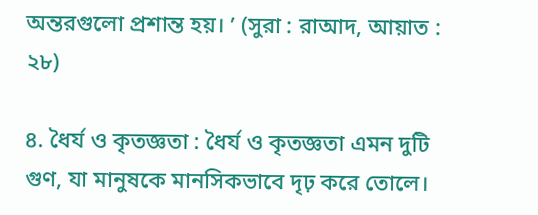অন্তরগুলো প্রশান্ত হয়। ’ (সুরা : রাআদ, আয়াত : ২৮)

৪. ধৈর্য ও কৃতজ্ঞতা : ধৈর্য ও কৃতজ্ঞতা এমন দুটি গুণ, যা মানুষকে মানসিকভাবে দৃঢ় করে তোলে।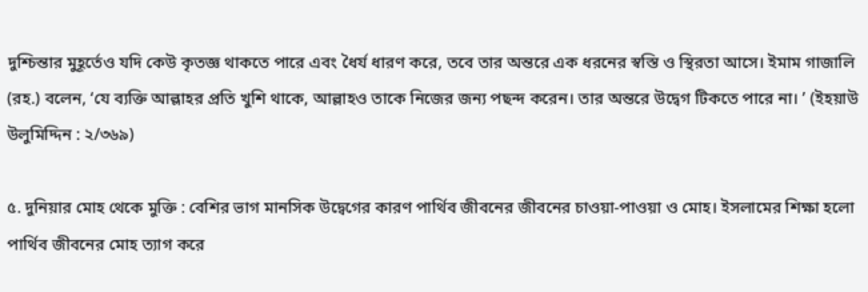দুশ্চিন্তার মুহূর্তেও যদি কেউ কৃতজ্ঞ থাকতে পারে এবং ধৈর্য ধারণ করে, তবে তার অন্তরে এক ধরনের স্বস্তি ও স্থিরতা আসে। ইমাম গাজালি (রহ.) বলেন, ‘যে ব্যক্তি আল্লাহর প্রতি খুশি থাকে, আল্লাহও তাকে নিজের জন্য পছন্দ করেন। তার অন্তরে উদ্বেগ টিকতে পারে না। ’ (ইহয়াউ উলুমিদ্দিন : ২/৩৬৯)

৫. দুনিয়ার মোহ থেকে মুক্তি : বেশির ভাগ মানসিক উদ্বেগের কারণ পার্থিব জীবনের জীবনের চাওয়া-পাওয়া ও মোহ। ইসলামের শিক্ষা হলো পার্থিব জীবনের মোহ ত্যাগ করে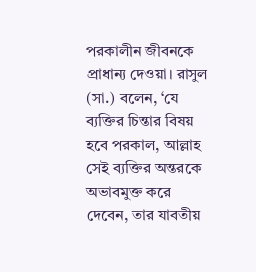পরকালীন জীবনকে প্রাধান্য দেওয়া। রাসুল (সা.) বলেন, ‘যে ব্যক্তির চিন্তার বিষয় হবে পরকাল, আল্লাহ সেই ব্যক্তির অন্তরকে অভাবমুক্ত করে দেবেন, তার যাবতীয়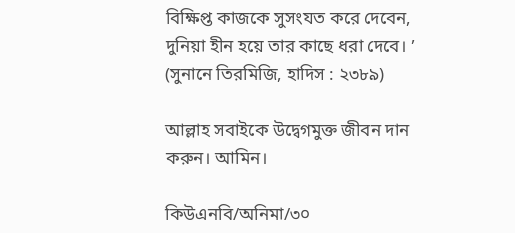বিক্ষিপ্ত কাজকে সুসংযত করে দেবেন, দুনিয়া হীন হয়ে তার কাছে ধরা দেবে। ’ (সুনানে তিরমিজি, হাদিস : ২৩৮৯)

আল্লাহ সবাইকে উদ্বেগমুক্ত জীবন দান করুন। আমিন।

কিউএনবি/অনিমা/৩০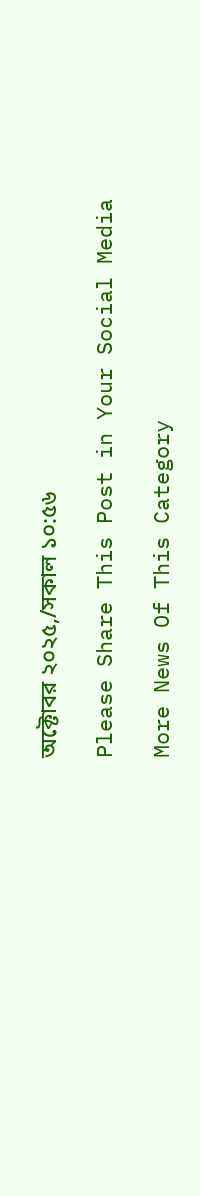অক্টোবর ২০২৫,/সকাল ১০:৫৬

Please Share This Post in Your Social Media

More News Of This Category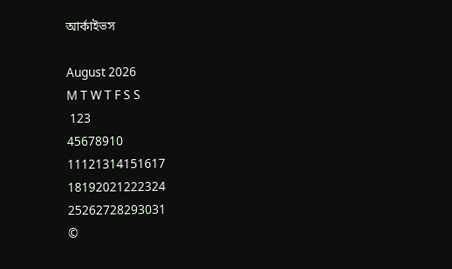আর্কাইভস

August 2026
M T W T F S S
 123
45678910
11121314151617
18192021222324
25262728293031
©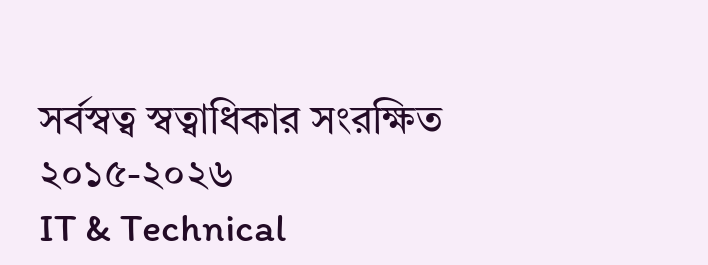সর্বস্বত্ব স্বত্বাধিকার সংরক্ষিত ২০১৫-২০২৬
IT & Technical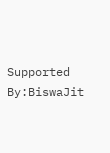Supported By:BiswaJit